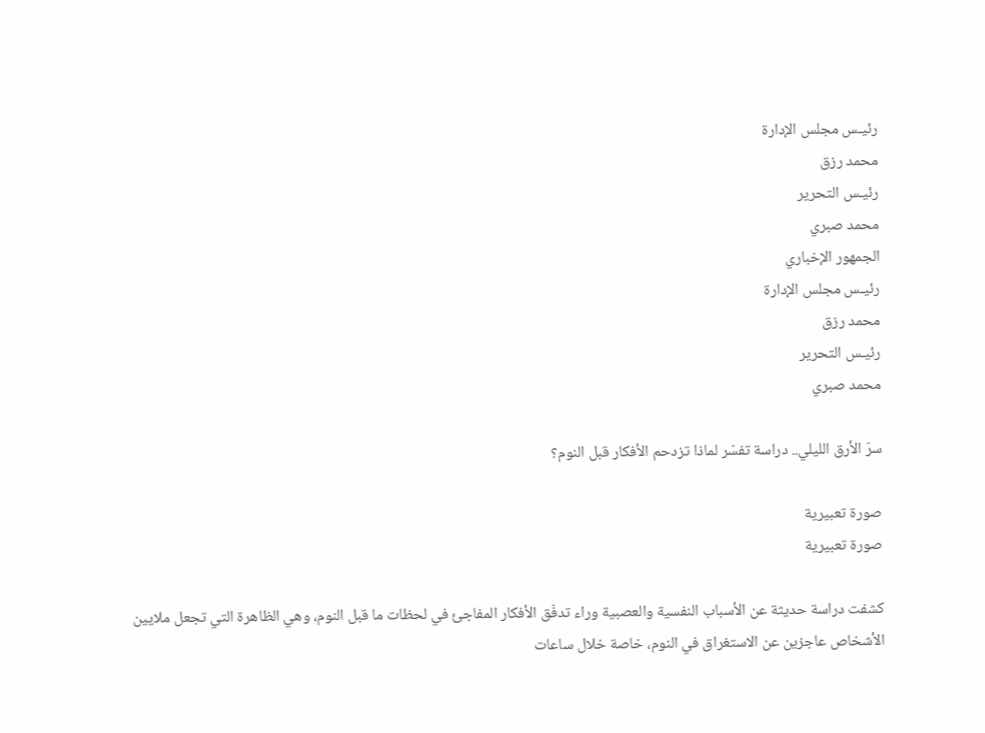رئيـس مجلس الإدارة
محمد رزق
رئيـس التحرير
محمد صبري
الجمهور الإخباري
رئيـس مجلس الإدارة
محمد رزق
رئيـس التحرير
محمد صبري

سرّ الأرق الليلي.. دراسة تفسّر لماذا تزدحم الأفكار قبل النوم؟

صورة تعبيرية
صورة تعبيرية

كشفت دراسة حديثة عن الأسباب النفسية والعصبية وراء تدفّق الأفكار المفاجئ في لحظات ما قبل النوم، وهي الظاهرة التي تجعل ملايين الأشخاص عاجزين عن الاستغراق في النوم، خاصة خلال ساعات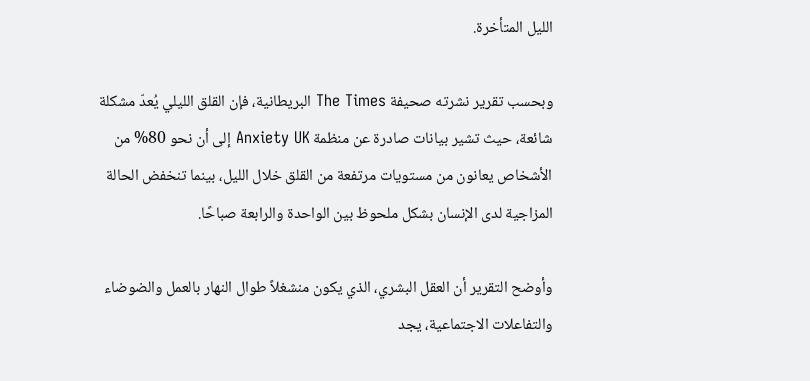الليل المتأخرة.

وبحسب تقرير نشرته صحيفة The Times البريطانية، فإن القلق الليلي يُعدّ مشكلة شائعة، حيث تشير بيانات صادرة عن منظمة Anxiety UK إلى أن نحو 80% من الأشخاص يعانون من مستويات مرتفعة من القلق خلال الليل، بينما تنخفض الحالة المزاجية لدى الإنسان بشكل ملحوظ بين الواحدة والرابعة صباحًا.

وأوضح التقرير أن العقل البشري، الذي يكون منشغلاً طوال النهار بالعمل والضوضاء والتفاعلات الاجتماعية، يجد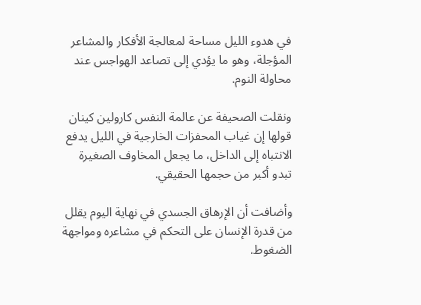في هدوء الليل مساحة لمعالجة الأفكار والمشاعر المؤجلة، وهو ما يؤدي إلى تصاعد الهواجس عند محاولة النوم.

ونقلت الصحيفة عن عالمة النفس كارولين كينان قولها إن غياب المحفزات الخارجية في الليل يدفع الانتباه إلى الداخل، ما يجعل المخاوف الصغيرة تبدو أكبر من حجمها الحقيقي.

وأضافت أن الإرهاق الجسدي في نهاية اليوم يقلل من قدرة الإنسان على التحكم في مشاعره ومواجهة الضغوط.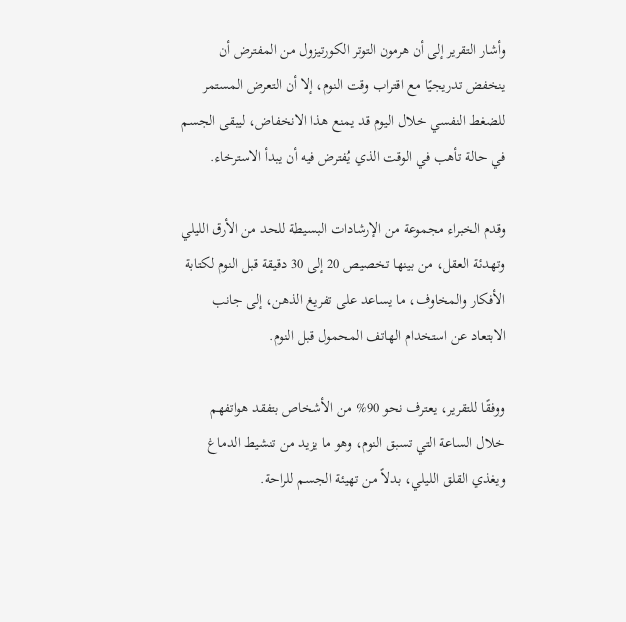وأشار التقرير إلى أن هرمون التوتر الكورتيزول من المفترض أن ينخفض تدريجيًا مع اقتراب وقت النوم، إلا أن التعرض المستمر للضغط النفسي خلال اليوم قد يمنع هذا الانخفاض، ليبقى الجسم في حالة تأهب في الوقت الذي يُفترض فيه أن يبدأ الاسترخاء.

وقدم الخبراء مجموعة من الإرشادات البسيطة للحد من الأرق الليلي وتهدئة العقل، من بينها تخصيص 20 إلى 30 دقيقة قبل النوم لكتابة الأفكار والمخاوف، ما يساعد على تفريغ الذهن، إلى جانب الابتعاد عن استخدام الهاتف المحمول قبل النوم.

ووفقًا للتقرير، يعترف نحو 90% من الأشخاص بتفقد هواتفهم خلال الساعة التي تسبق النوم، وهو ما يزيد من تنشيط الدماغ ويغذي القلق الليلي، بدلاً من تهيئة الجسم للراحة.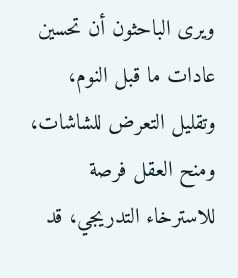ويرى الباحثون أن تحسين عادات ما قبل النوم، وتقليل التعرض للشاشات، ومنح العقل فرصة للاسترخاء التدريجي، قد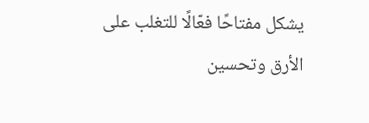يشكل مفتاحًا فعّالًا للتغلب على الأرق وتحسين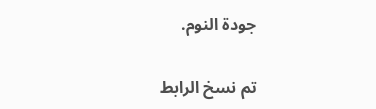جودة النوم.

تم نسخ الرابط